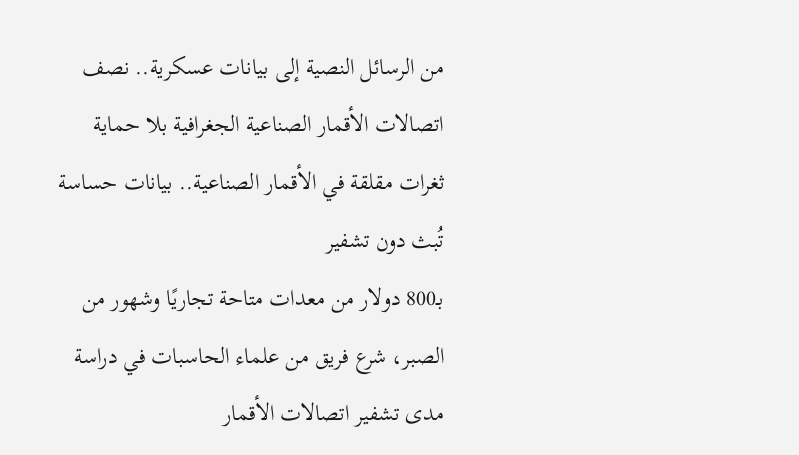من الرسائل النصية إلى بيانات عسكرية.. نصف اتصالات الأقمار الصناعية الجغرافية بلا حماية
ثغرات مقلقة في الأقمار الصناعية.. بيانات حساسة تُبث دون تشفير
بـ800 دولار من معدات متاحة تجاريًا وشهور من الصبر، شرع فريق من علماء الحاسبات في دراسة مدى تشفير اتصالات الأقمار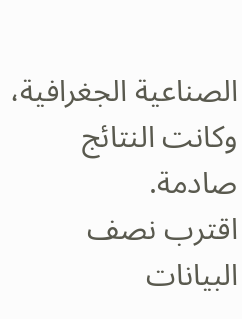الصناعية الجغرافية، وكانت النتائج صادمة.
اقترب نصف البيانات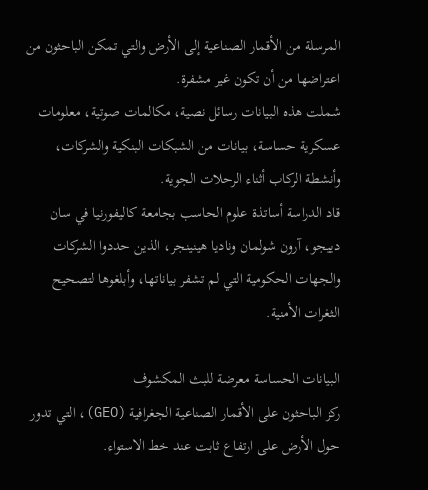المرسلة من الأقمار الصناعية إلى الأرض والتي تمكن الباحثون من اعتراضها من أن تكون غير مشفرة.
شملت هذه البيانات رسائل نصية، مكالمات صوتية، معلومات عسكرية حساسة، بيانات من الشبكات البنكية والشركات، وأنشطة الركاب أثناء الرحلات الجوية.
قاد الدراسة أساتذة علوم الحاسب بجامعة كاليفورنيا في سان دييجو، آرون شولمان وناديا هينينجر، الذين حددوا الشركات والجهات الحكومية التي لم تشفر بياناتها، وأبلغوها لتصحيح الثغرات الأمنية.

البيانات الحساسة معرضة للبث المكشوف
ركز الباحثون على الأقمار الصناعية الجغرافية (GEO)، التي تدور حول الأرض على ارتفاع ثابت عند خط الاستواء.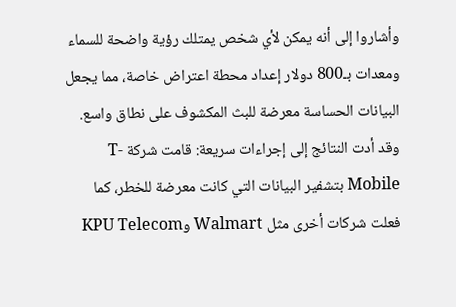وأشاروا إلى أنه يمكن لأي شخص يمتلك رؤية واضحة للسماء ومعدات بـ800 دولار إعداد محطة اعتراض خاصة، مما يجعل البيانات الحساسة معرضة للبث المكشوف على نطاق واسع.
وقد أدت النتائج إلى إجراءات سريعة: قامت شركة T-Mobile بتشفير البيانات التي كانت معرضة للخطر، كما فعلت شركات أخرى مثل Walmart وKPU Telecom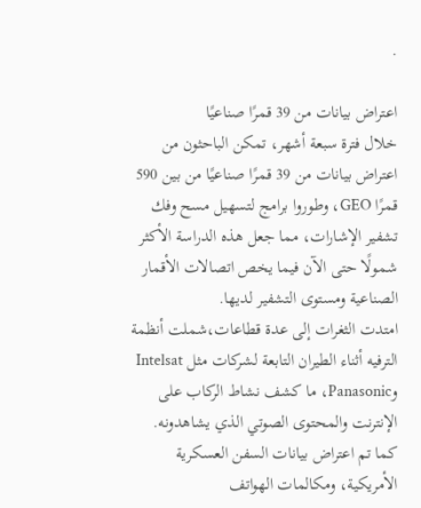.

اعتراض بيانات من 39 قمرًا صناعيًا
خلال فترة سبعة أشهر، تمكن الباحثون من اعتراض بيانات من 39 قمرًا صناعيًا من بين 590 قمرًا GEO، وطوروا برامج لتسهيل مسح وفك تشفير الإشارات، مما جعل هذه الدراسة الأكثر شمولًا حتى الآن فيما يخص اتصالات الأقمار الصناعية ومستوى التشفير لديها.
امتدت الثغرات إلى عدة قطاعات،شملت أنظمة الترفيه أثناء الطيران التابعة لشركات مثل Intelsat وPanasonic، ما كشف نشاط الركاب على الإنترنت والمحتوى الصوتي الذي يشاهدونه.
كما تم اعتراض بيانات السفن العسكرية الأمريكية، ومكالمات الهواتف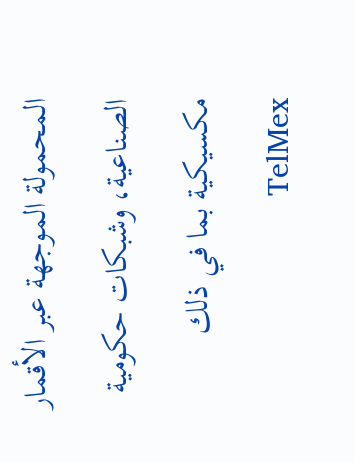المحمولة الموجهة عبر الأقمار الصناعية، وشبكات حكومية مكسيكية بما في ذلك TelMex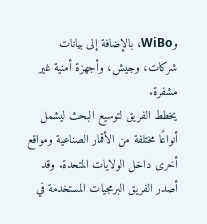وWiBo، بالإضافة إلى بيانات شركات، وجيش، وأجهزة أمنية غير مشفرة.
يخطط الفريق لتوسيع البحث ليشمل أنواعًا مختلفة من الأقمار الصناعية ومواقع أخرى داخل الولايات المتحدة. وقد أصدر الفريق البرمجيات المستخدمة في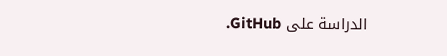الدراسة على GitHub.